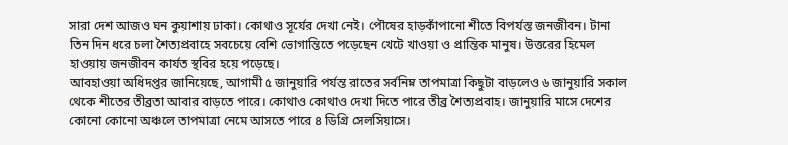সারা দেশ আজও ঘন কুয়াশায় ঢাকা। কোথাও সূর্যের দেখা নেই। পৌষের হাড়কাঁপানো শীতে বিপর্যস্ত জনজীবন। টানা তিন দিন ধরে চলা শৈত্যপ্রবাহে সবচেয়ে বেশি ভোগান্তিতে পড়েছেন খেটে খাওয়া ও প্রান্তিক মানুষ। উত্তরের হিমেল হাওয়ায় জনজীবন কার্যত স্থবির হয়ে পড়েছে।
আবহাওয়া অধিদপ্তর জানিয়েছে, আগামী ৫ জানুয়ারি পর্যন্ত রাতের সর্বনিম্ন তাপমাত্রা কিছুটা বাড়লেও ৬ জানুয়ারি সকাল থেকে শীতের তীব্রতা আবার বাড়তে পারে। কোথাও কোথাও দেখা দিতে পারে তীব্র শৈত্যপ্রবাহ। জানুয়ারি মাসে দেশের কোনো কোনো অঞ্চলে তাপমাত্রা নেমে আসতে পারে ৪ ডিগ্রি সেলসিয়াসে।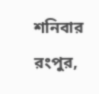শনিবার রংপুর,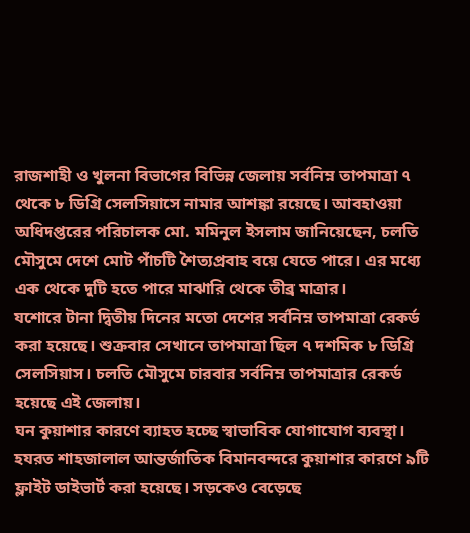রাজশাহী ও খুলনা বিভাগের বিভিন্ন জেলায় সর্বনিম্ন তাপমাত্রা ৭ থেকে ৮ ডিগ্রি সেলসিয়াসে নামার আশঙ্কা রয়েছে। আবহাওয়া অধিদপ্তরের পরিচালক মো. মমিনুল ইসলাম জানিয়েছেন, চলতি মৌসুমে দেশে মোট পাঁচটি শৈত্যপ্রবাহ বয়ে যেতে পারে। এর মধ্যে এক থেকে দুটি হতে পারে মাঝারি থেকে তীব্র মাত্রার।
যশোরে টানা দ্বিতীয় দিনের মতো দেশের সর্বনিম্ন তাপমাত্রা রেকর্ড করা হয়েছে। শুক্রবার সেখানে তাপমাত্রা ছিল ৭ দশমিক ৮ ডিগ্রি সেলসিয়াস। চলতি মৌসুমে চারবার সর্বনিম্ন তাপমাত্রার রেকর্ড হয়েছে এই জেলায়।
ঘন কুয়াশার কারণে ব্যাহত হচ্ছে স্বাভাবিক যোগাযোগ ব্যবস্থা। হযরত শাহজালাল আন্তর্জাতিক বিমানবন্দরে কুয়াশার কারণে ৯টি ফ্লাইট ডাইভার্ট করা হয়েছে। সড়কেও বেড়েছে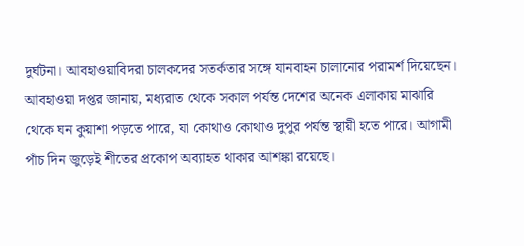দুর্ঘটনা। আবহাওয়াবিদরা চালকদের সতর্কতার সঙ্গে যানবাহন চালানোর পরামর্শ দিয়েছেন।
আবহাওয়া দপ্তর জানায়, মধ্যরাত থেকে সকাল পর্যন্ত দেশের অনেক এলাকায় মাঝারি থেকে ঘন কুয়াশা পড়তে পারে, যা কোথাও কোথাও দুপুর পর্যন্ত স্থায়ী হতে পারে। আগামী পাঁচ দিন জুড়েই শীতের প্রকোপ অব্যাহত থাকার আশঙ্কা রয়েছে।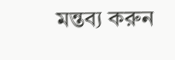মন্তব্য করুন